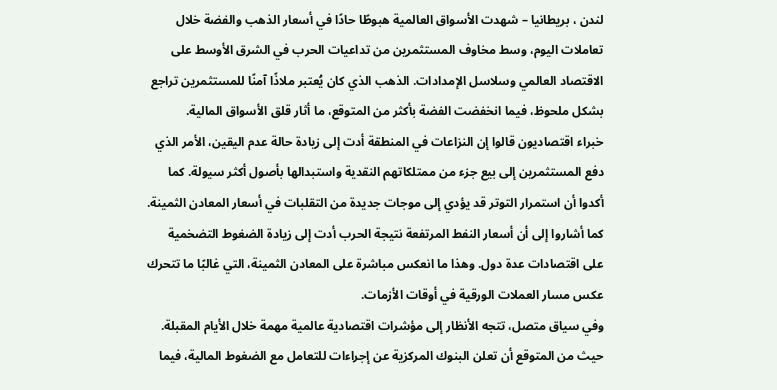لندن ، بريطانيا – شهدت الأسواق العالمية هبوطًا حادًا في أسعار الذهب والفضة خلال تعاملات اليوم، وسط مخاوف المستثمرين من تداعيات الحرب في الشرق الأوسط على الاقتصاد العالمي وسلاسل الإمدادات. الذهب الذي كان يُعتبر ملاذًا آمنًا للمستثمرين تراجع بشكل ملحوظ، فيما انخفضت الفضة بأكثر من المتوقع، ما أثار قلق الأسواق المالية.
خبراء اقتصاديون قالوا إن النزاعات في المنطقة أدت إلى زيادة حالة عدم اليقين، الأمر الذي دفع المستثمرين إلى بيع جزء من ممتلكاتهم النقدية واستبدالها بأصول أكثر سيولة. كما أكدوا أن استمرار التوتر قد يؤدي إلى موجات جديدة من التقلبات في أسعار المعادن الثمينة.
كما أشاروا إلى أن أسعار النفط المرتفعة نتيجة الحرب أدت إلى زيادة الضغوط التضخمية على اقتصادات عدة دول. وهذا ما انعكس مباشرة على المعادن الثمينة، التي غالبًا ما تتحرك عكس مسار العملات الورقية في أوقات الأزمات.
وفي سياق متصل، تتجه الأنظار إلى مؤشرات اقتصادية عالمية مهمة خلال الأيام المقبلة. حيث من المتوقع أن تعلن البنوك المركزية عن إجراءات للتعامل مع الضغوط المالية، فيما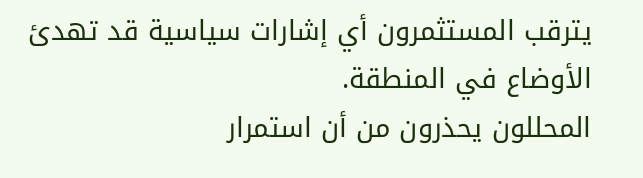يترقب المستثمرون أي إشارات سياسية قد تهدئ الأوضاع في المنطقة.
المحللون يحذرون من أن استمرار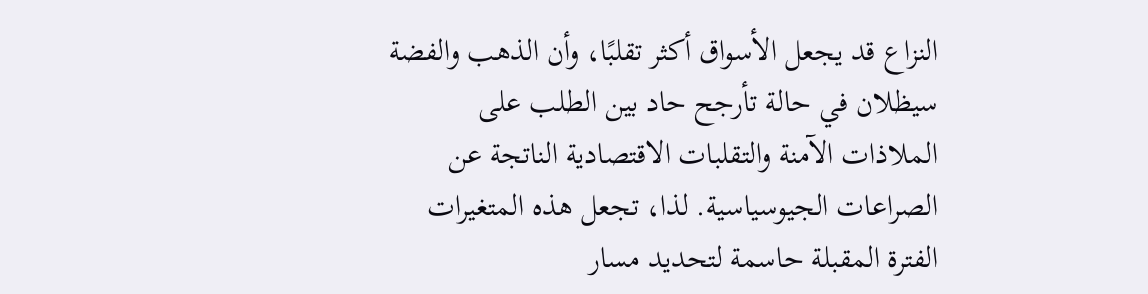النزاع قد يجعل الأسواق أكثر تقلبًا، وأن الذهب والفضة سيظلان في حالة تأرجح حاد بين الطلب على الملاذات الآمنة والتقلبات الاقتصادية الناتجة عن الصراعات الجيوسياسية. لذا، تجعل هذه المتغيرات الفترة المقبلة حاسمة لتحديد مسار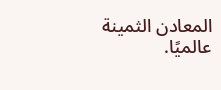المعادن الثمينة عالميًا.